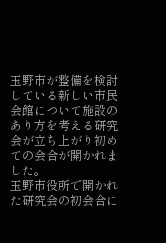玉野市が整備を検討している新しい市民会館について施設のあり方を考える研究会が立ち上がり初めての会合が開かれました。
玉野市役所で開かれた研究会の初会合に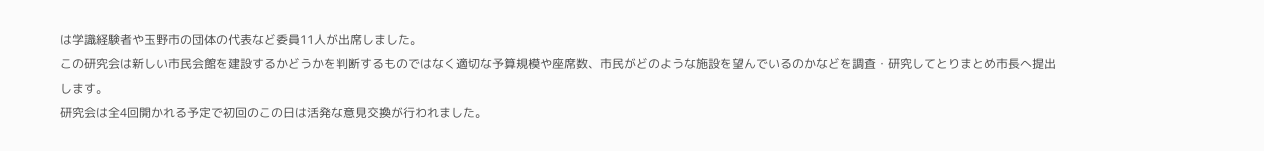は学識経験者や玉野市の団体の代表など委員11人が出席しました。
この研究会は新しい市民会館を建設するかどうかを判断するものではなく適切な予算規模や座席数、市民がどのような施設を望んでいるのかなどを調査・研究してとりまとめ市長へ提出します。
研究会は全4回開かれる予定で初回のこの日は活発な意見交換が行われました。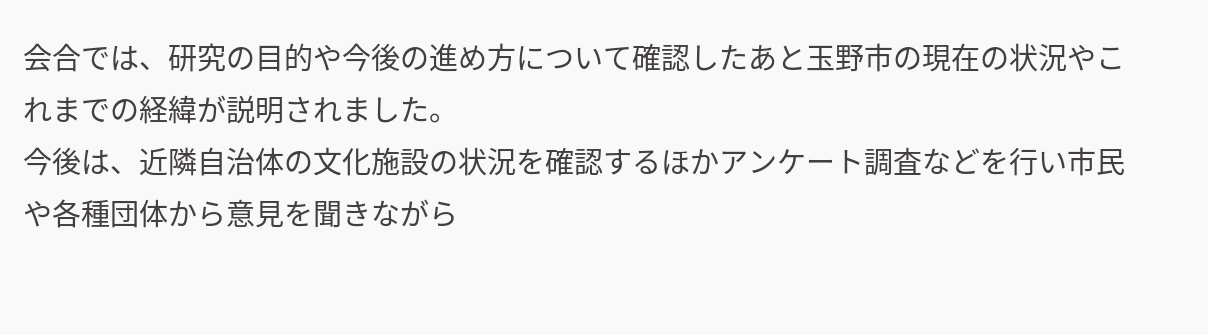会合では、研究の目的や今後の進め方について確認したあと玉野市の現在の状況やこれまでの経緯が説明されました。
今後は、近隣自治体の文化施設の状況を確認するほかアンケート調査などを行い市民や各種団体から意見を聞きながら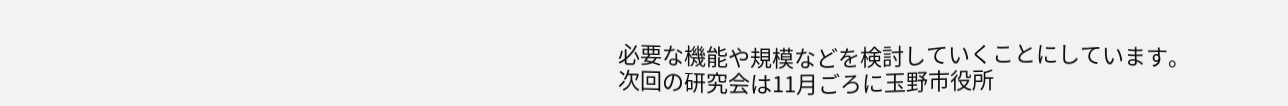必要な機能や規模などを検討していくことにしています。
次回の研究会は11月ごろに玉野市役所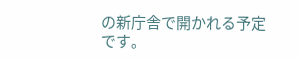の新庁舎で開かれる予定です。